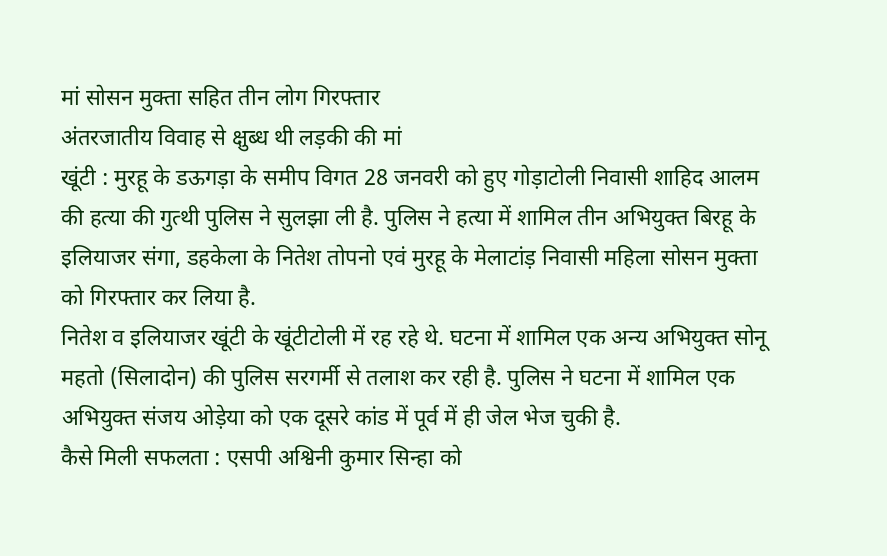मां सोसन मुक्ता सहित तीन लोग गिरफ्तार
अंतरजातीय विवाह से क्षुब्ध थी लड़की की मां
खूंटी : मुरहू के डऊगड़ा के समीप विगत 28 जनवरी को हुए गोड़ाटोली निवासी शाहिद आलम की हत्या की गुत्थी पुलिस ने सुलझा ली है. पुलिस ने हत्या में शामिल तीन अभियुक्त बिरहू के इलियाजर संगा, डहकेला के नितेश तोपनो एवं मुरहू के मेलाटांड़ निवासी महिला सोसन मुक्ता को गिरफ्तार कर लिया है.
नितेश व इलियाजर खूंटी के खूंटीटोली में रह रहे थे. घटना में शामिल एक अन्य अभियुक्त सोनू महतो (सिलादोन) की पुलिस सरगर्मी से तलाश कर रही है. पुलिस ने घटना में शामिल एक अभियुक्त संजय ओड़ेया को एक दूसरे कांड में पूर्व में ही जेल भेज चुकी है.
कैसे मिली सफलता : एसपी अश्विनी कुमार सिन्हा को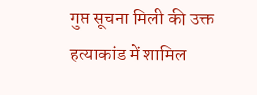गुप्त सूचना मिली की उक्त हत्याकांड में शामिल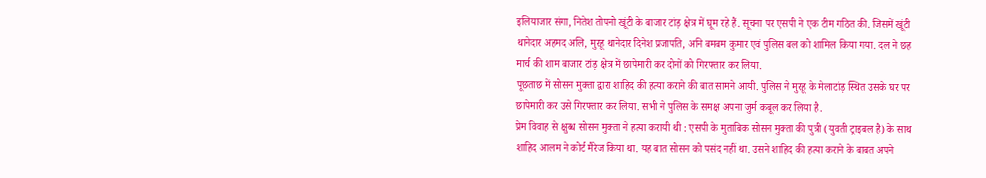इलियाजार संगा, नितेश तोपनो खूंटी के बाजार टांड़ क्षेत्र में घूम रहे हैं. सूचना पर एसपी ने एक टीम गठित की. जिसमें खूंटी थानेदार अहमद अलि, मुरहू थानेदार दिनेश प्रजापति, अनि बमबम कुमार एवं पुलिस बल को शामिल किया गया. दल ने छह मार्च की शाम बाजार टांड़ क्षेत्र में छापेमारी कर दोनों को गिरफ्तार कर लिया.
पूछताछ में सोसन मुक्ता द्वारा शाहिद की हत्या कराने की बात सामने आयी. पुलिस ने मुरहू के मेलाटांड़ स्थित उसके घर पर छापेमारी कर उसे गिरफ्तार कर लिया. सभी ने पुलिस के समक्ष अपना जुर्म कबूल कर लिया है.
प्रेम विवाह से क्षुब्ध सोसन मुक्ता ने हत्या करायी थी : एसपी के मुताबिक सोसन मुक्ता की पुत्री (युवती ट्राइबल है) के साथ शाहिद आलम ने कोर्ट मैरेज किया था. यह बात सोसन को पसंद नहीं था. उसने शाहिद की हत्या कराने के बाबत अपने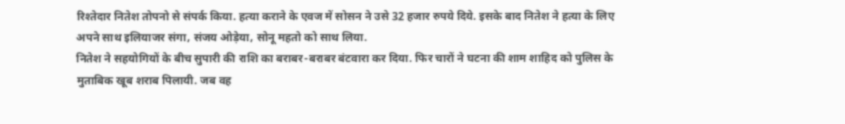रिश्तेदार नितेश तोपनो से संपर्क किया. हत्या कराने के एवज में सोसन ने उसे 32 हजार रुपये दिये. इसके बाद नितेश ने हत्या के लिए अपने साथ इलियाजर संगा, संजय ओड़ेया, सोनू महतो को साथ लिया.
नितेश ने सहयोगियों के बीच सुपारी की राशि का बराबर-बराबर बंटवारा कर दिया. फिर चारों ने घटना की शाम शाहिद को पुलिस के मुताबिक खूब शराब पिलायी. जब वह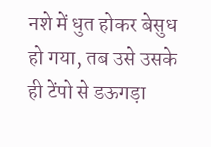नशे में धुत होकर बेसुध हो गया, तब उसे उसके ही टेंपो से डऊगड़ा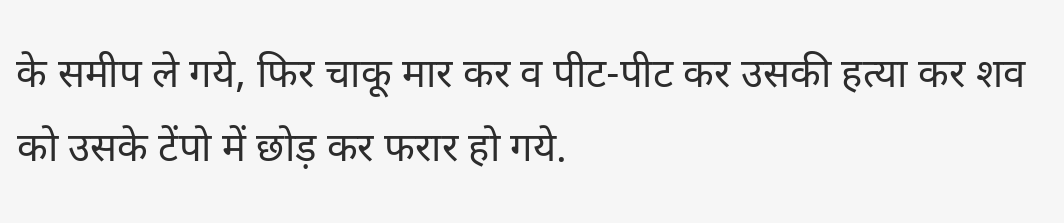के समीप ले गये, फिर चाकू मार कर व पीट-पीट कर उसकी हत्या कर शव को उसके टेंपो में छोड़ कर फरार हो गये.